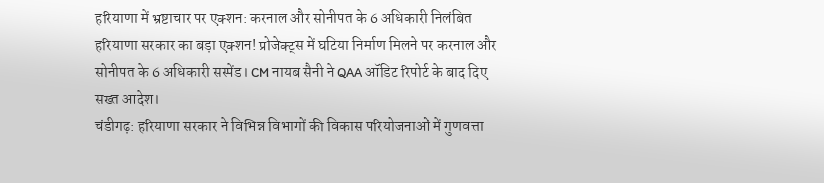हरियाणा में भ्रष्टाचार पर एक्शन: करनाल और सोनीपत के 6 अधिकारी निलंबित
हरियाणा सरकार का बड़ा एक्शन! प्रोजेक्ट्स में घटिया निर्माण मिलने पर करनाल और सोनीपत के 6 अधिकारी सस्पेंड। CM नायब सैनी ने QAA ऑडिट रिपोर्ट के बाद दिए सख्त आदेश।
चंडीगढ़: हरियाणा सरकार ने विभिन्न विभागों की विकास परियोजनाओं में गुणवत्ता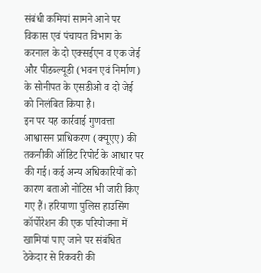संबंधी कमियां सामने आने पर विकास एवं पंचायत विभाग के करनाल के दो एक्सईएन व एक जेई और पीडब्ल्यूडी (भवन एवं निर्माण) के सोनीपत के एसडीओ व दो जेई को निलंबित किया है।
इन पर यह कार्रवाई गुणवत्ता आश्वासन प्राधिकरण (क्यूएए) की तकनीकी ऑडिट रिपोर्ट के आधार पर की गई। कई अन्य अधिकारियों को कारण बताओ नोटिस भी जारी किए गए हैं। हरियाणा पुलिस हाउसिंग कॉर्पोरेशन की एक परियोजना में खामियां पाए जाने पर संबंधित ठेकेदार से रिकवरी की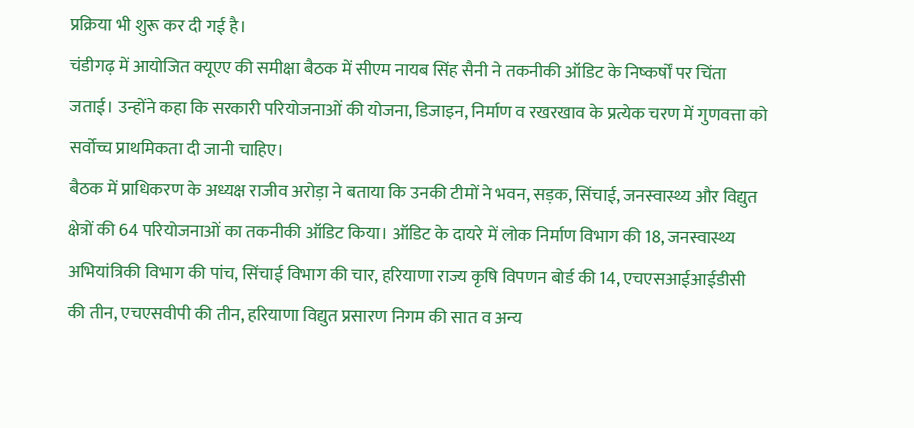प्रक्रिया भी शुरू कर दी गई है।
चंडीगढ़ में आयोजित क्यूएए की समीक्षा बैठक में सीएम नायब सिंह सैनी ने तकनीकी ऑडिट के निष्कर्षों पर चिंता जताई। उन्होंने कहा कि सरकारी परियोजनाओं की योजना, डिजाइन, निर्माण व रखरखाव के प्रत्येक चरण में गुणवत्ता को सर्वोच्च प्राथमिकता दी जानी चाहिए।
बैठक में प्राधिकरण के अध्यक्ष राजीव अरोड़ा ने बताया कि उनकी टीमों ने भवन, सड़क, सिंचाई, जनस्वास्थ्य और विद्युत क्षेत्रों की 64 परियोजनाओं का तकनीकी ऑडिट किया। ऑडिट के दायरे में लोक निर्माण विभाग की 18, जनस्वास्थ्य अभियांत्रिकी विभाग की पांच, सिंचाई विभाग की चार, हरियाणा राज्य कृषि विपणन बोर्ड की 14, एचएसआईआईडीसी की तीन, एचएसवीपी की तीन, हरियाणा विद्युत प्रसारण निगम की सात व अन्य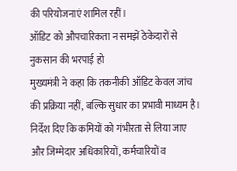की परियोजनाएं शामिल रहीं।
ऑडिट को औपचारिकता न समझें ठेकेदारों से नुकसान की भरपाई हो
मुख्यमंत्री ने कहा कि तकनीकी ऑडिट केवल जांच की प्रक्रिया नहीं, बल्कि सुधार का प्रभावी माध्यम है। निर्देश दिए कि कमियों को गंभीरता से लिया जाए और जिम्मेदार अधिकारियों, कर्मचारियों व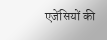एजेंसियों की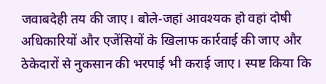जवाबदेही तय की जाए। बोले-जहां आवश्यक हो वहां दोषी अधिकारियों और एजेंसियों के खिलाफ कार्रवाई की जाए और ठेकेदारों से नुकसान की भरपाई भी कराई जाए। स्पष्ट किया कि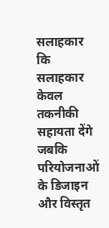सलाहकार कि सलाहकार केवल तकनीकी सहायता देंगे जबकि परियोजनाओं के डिजाइन और विस्तृत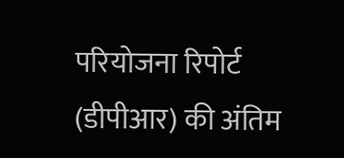परियोजना रिपोर्ट (डीपीआर) की अंतिम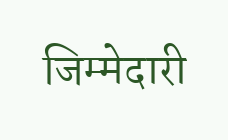जिम्मेदारी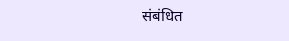संबंधित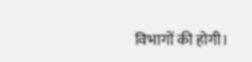विभागों की होगी।